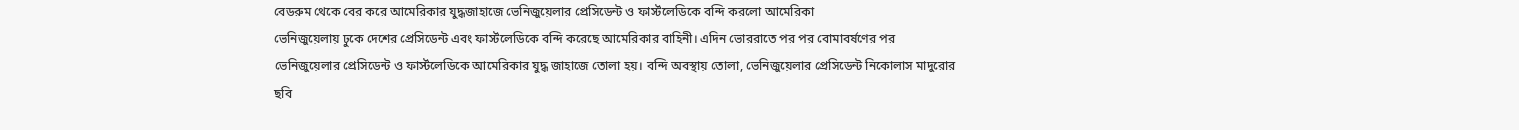বেডরুম থেকে বের করে আমেরিকার যুদ্ধজাহাজে ভেনিজুয়েলার প্রেসিডেন্ট ও ফার্স্টলেডিকে বন্দি করলো আমেরিকা
ভেনিজুয়েলায় ঢুকে দেশের প্রেসিডেন্ট এবং ফার্স্টলেডিকে বন্দি করেছে আমেরিকার বাহিনী। এদিন ভোররাতে পর পর বোমাবর্ষণের পর ভেনিজুয়েলার প্রেসিডেন্ট ও ফার্স্টলেডিকে আমেরিকার যুদ্ধ জাহাজে তোলা হয়। বন্দি অবস্থায় তোলা, ভেনিজুয়েলার প্রেসিডেন্ট নিকোলাস মাদুরোর ছবি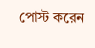পোস্ট করেন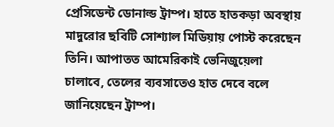প্রেসিডেন্ট ডোনাল্ড ট্রাম্প। হাতে হাতকড়া অবস্থায় মাদুরোর ছবিটি সোশ্যাল মিডিয়ায় পোস্ট করেছেন তিনি। আপাতত আমেরিকাই ভেনিজুয়েলা চালাবে, তেলের ব্যবসাতেও হাত দেবে বলে জানিয়েছেন ট্রাম্প।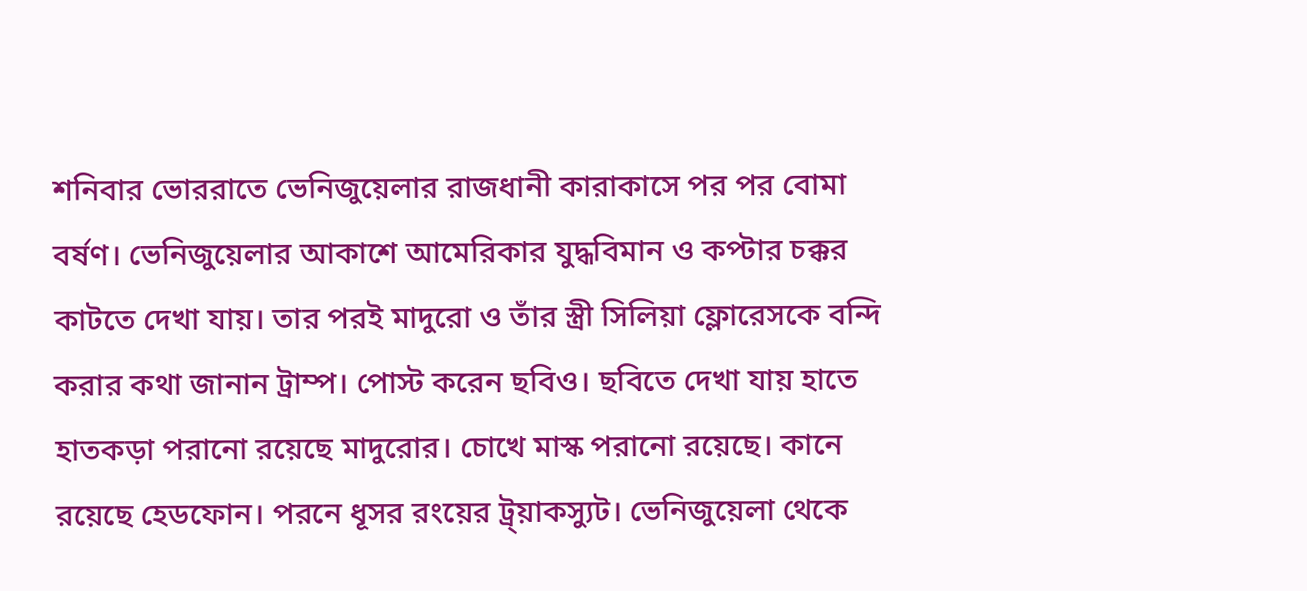শনিবার ভোররাতে ভেনিজুয়েলার রাজধানী কারাকাসে পর পর বোমা বর্ষণ। ভেনিজুয়েলার আকাশে আমেরিকার যুদ্ধবিমান ও কপ্টার চক্কর কাটতে দেখা যায়। তার পরই মাদুরো ও তাঁর স্ত্রী সিলিয়া ফ্লোরেসকে বন্দি করার কথা জানান ট্রাম্প। পোস্ট করেন ছবিও। ছবিতে দেখা যায় হাতে হাতকড়া পরানো রয়েছে মাদুরোর। চোখে মাস্ক পরানো রয়েছে। কানে রয়েছে হেডফোন। পরনে ধূসর রংয়ের ট্র্য়াকস্যুট। ভেনিজুয়েলা থেকে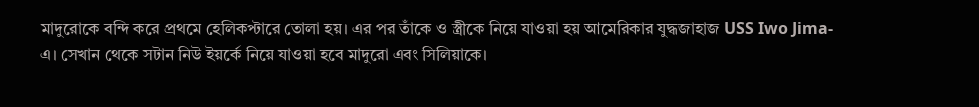মাদুরোকে বন্দি করে প্রথমে হেলিকপ্টারে তোলা হয়। এর পর তাঁকে ও স্ত্রীকে নিয়ে যাওয়া হয় আমেরিকার যুদ্ধজাহাজ USS Iwo Jima-এ। সেখান থেকে সটান নিউ ইয়র্কে নিয়ে যাওয়া হবে মাদুরো এবং সিলিয়াকে।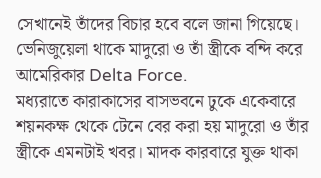সেখানেই তাঁদের বিচার হবে বলে জানা গিয়েছে। ভেনিজুয়েলা থাকে মাদুরো ও তাঁ স্ত্রীকে বন্দি করে আমেরিকার Delta Force.
মধ্যরাতে কারাকাসের বাসভবনে ঢুকে একেবারে শয়নকক্ষ থেকে টেনে বের করা হয় মাদুরো ও তাঁর স্ত্রীকে এমনটাই খবর। মাদক কারবারে যুক্ত থাকা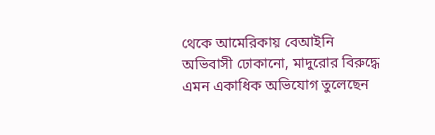থেকে আমেরিকায় বেআইনি অভিবাসী ঢোকানো, মাদুরোর বিরুদ্ধে এমন একাধিক অভিযোগ তুলেছেন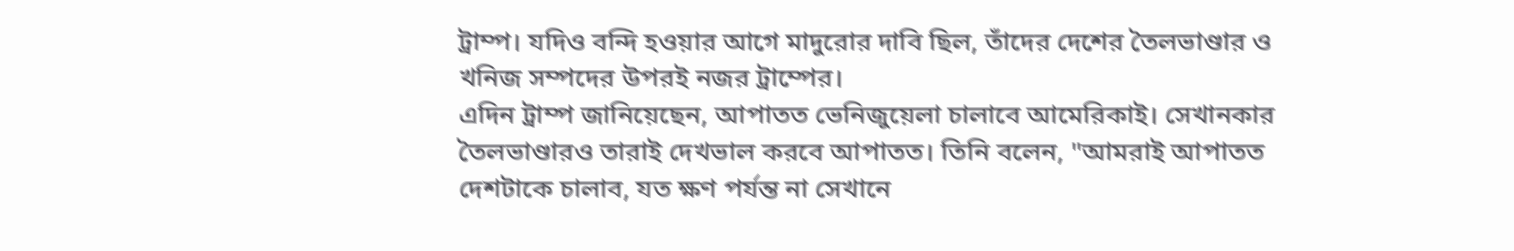ট্রাম্প। যদিও বন্দি হওয়ার আগে মাদুরোর দাবি ছিল, তাঁদের দেশের তৈলভাণ্ডার ও খনিজ সম্পদের উপরই নজর ট্রাম্পের।
এদিন ট্রাম্প জানিয়েছেন, আপাতত ভেনিজুয়েলা চালাবে আমেরিকাই। সেখানকার তৈলভাণ্ডারও তারাই দেখভাল করবে আপাতত। তিনি বলেন, "আমরাই আপাতত দেশটাকে চালাব, যত ক্ষণ পর্যন্ত না সেখানে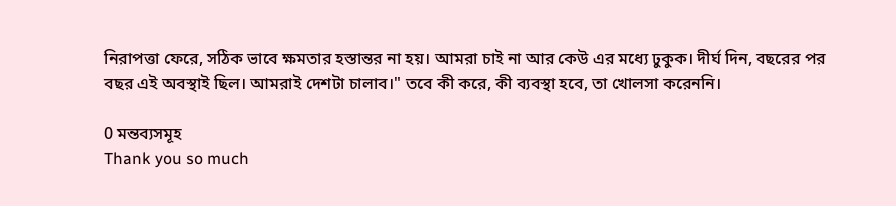নিরাপত্তা ফেরে, সঠিক ভাবে ক্ষমতার হস্তান্তর না হয়। আমরা চাই না আর কেউ এর মধ্যে ঢুকুক। দীর্ঘ দিন, বছরের পর বছর এই অবস্থাই ছিল। আমরাই দেশটা চালাব।" তবে কী করে, কী ব্যবস্থা হবে, তা খোলসা করেননি।

0 মন্তব্যসমূহ
Thank you so much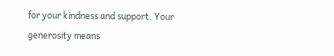for your kindness and support. Your generosity means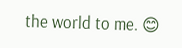the world to me. 😊